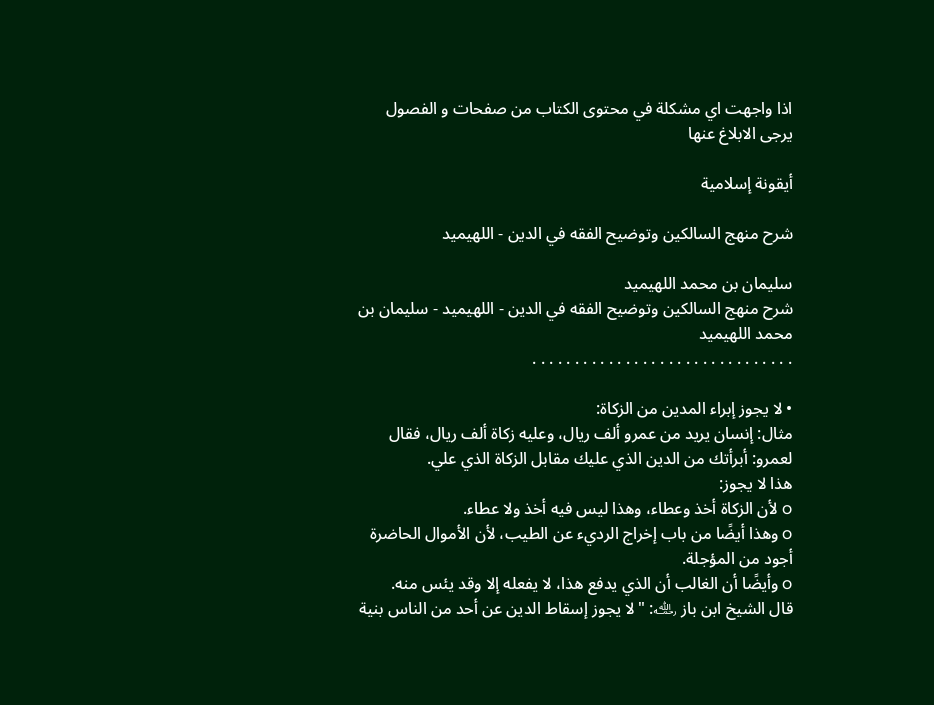اذا واجهت اي مشكلة في محتوى الكتاب من صفحات و الفصول يرجى الابلاغ عنها

أيقونة إسلامية

شرح منهج السالكين وتوضيح الفقه في الدين - اللهيميد

سليمان بن محمد اللهيميد
شرح منهج السالكين وتوضيح الفقه في الدين - اللهيميد - سليمان بن محمد اللهيميد
. . . . . . . . . . . . . . . . . . . . . . . . . . . . . . .

• لا يجوز إبراء المدين من الزكاة:
مثال: إنسان يريد من عمرو ألف ريال، وعليه زكاة ألف ريال، فقال لعمرو: أبرأتك من الدين الذي عليك مقابل الزكاة الذي علي.
هذا لا يجوز:
o لأن الزكاة أخذ وعطاء، وهذا ليس فيه أخذ ولا عطاء.
o وهذا أيضًا من باب إخراج الرديء عن الطيب، لأن الأموال الحاضرة أجود من المؤجلة.
o وأيضًا أن الغالب أن الذي يدفع هذا، لا يفعله إلا وقد يئس منه.
قال الشيخ ابن باز ﵀: "لا يجوز إسقاط الدين عن أحد من الناس بنية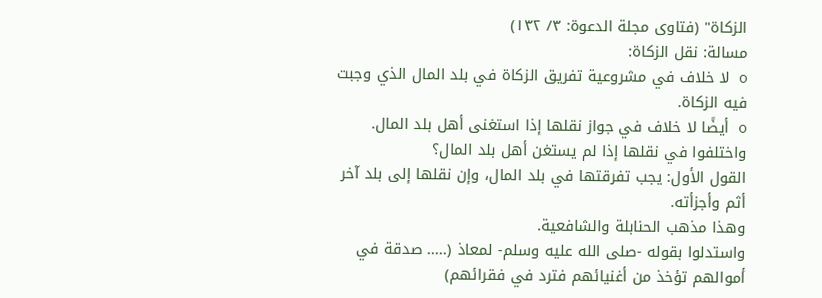الزكاة" (فتاوى مجلة الدعوة: ٣/ ١٣٢)
مسالة: نقل الزكاة:
o لا خلاف في مشروعية تفريق الزكاة في بلد المال الذي وجبت فيه الزكاة.
o أيضًا لا خلاف في جواز نقلها إذا استغنى أهل بلد المال.
واختلفوا في نقلها إذا لم يستغن أهل بلد المال؟
القول الأول: يجب تفرقتها في بلد المال، وإن نقلها إلى بلد آخر أثم وأجزأته.
وهذا مذهب الحنابلة والشافعية.
واستدلوا بقوله -صلى الله عليه وسلم- لمعاذ (..... صدقة في أموالهم تؤخذ من أغنيائهم فترد في فقرائهم)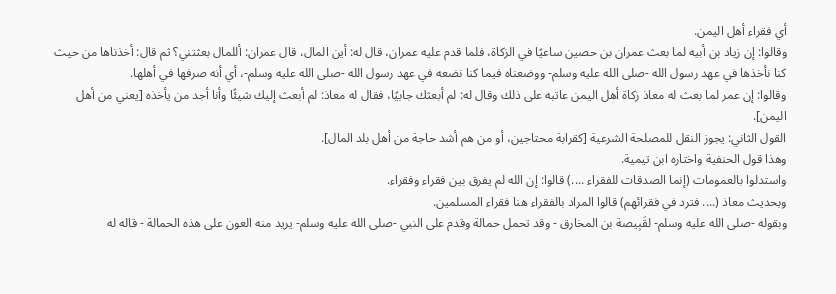أي فقراء أهل اليمن.
وقالوا: إن زياد بن أبيه لما بعث عمران بن حصين ساعيًا في الزكاة، فلما قدم عليه عمران، قال له: أين المال، قال عمران: أللمال بعثتني؟ ثم قال: أخذناها من حيث كنا نأخذها في عهد رسول الله -صلى الله عليه وسلم- ووضعناه فيما كنا نضعه في عهد رسول الله -صلى الله عليه وسلم-، أي أنه صرفها في أهلها.
وقالوا: إن عمر لما بعث له معاذ زكاة أهل اليمن عاتبه على ذلك وقال له: لم أبعثك جابيًا، فقال له معاذ: لم أبعث إليك شيئًا وأنا أجد من يأخذه [يعني من أهل اليمن].
القول الثاني: يجوز النقل للمصلحة الشرعية [كقرابة محتاجين، أو من هم أشد حاجة من أهل بلد المال].
وهذا قول الحنفية واختاره ابن تيمية.
واستدلوا بالعمومات (إنما الصدقات للفقراء ....) قالوا: إن الله لم يفرق بين فقراء وفقراء.
وبحديث معاذ (.... فترد في فقرائهم) قالوا المراد بالفقراء هنا فقراء المسلمين.
وبقوله -صلى الله عليه وسلم- لقَبِيصة بن المخارق - وقد تحمل حمالة وقدم على النبي -صلى الله عليه وسلم- يريد منه العون على هذه الحمالة - قاله له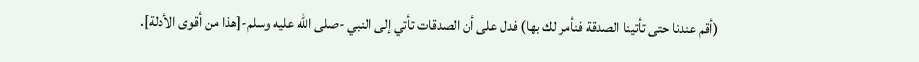(أقم عندنا حتى تأتينا الصدقة فنأمر لك بها) فدل على أن الصدقات تأتي إلى النبي -صلى الله عليه وسلم-[هذا من أقوى الأدلة].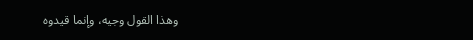وهذا القول وجيه، وإنما قيدوه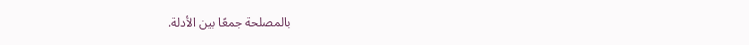بالمصلحة جمعًا بين الأدلة.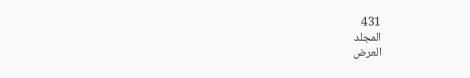431
المجلد
العرض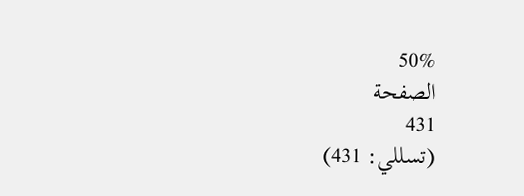50%
الصفحة
431
(تسللي: 431)